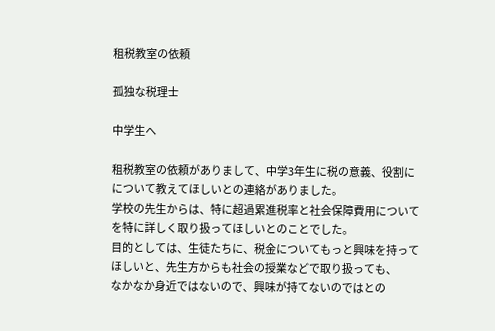租税教室の依頼

孤独な税理士

中学生へ

租税教室の依頼がありまして、中学3年生に税の意義、役割にについて教えてほしいとの連絡がありました。
学校の先生からは、特に超過累進税率と社会保障費用についてを特に詳しく取り扱ってほしいとのことでした。
目的としては、生徒たちに、税金についてもっと興味を持ってほしいと、先生方からも社会の授業などで取り扱っても、
なかなか身近ではないので、興味が持てないのではとの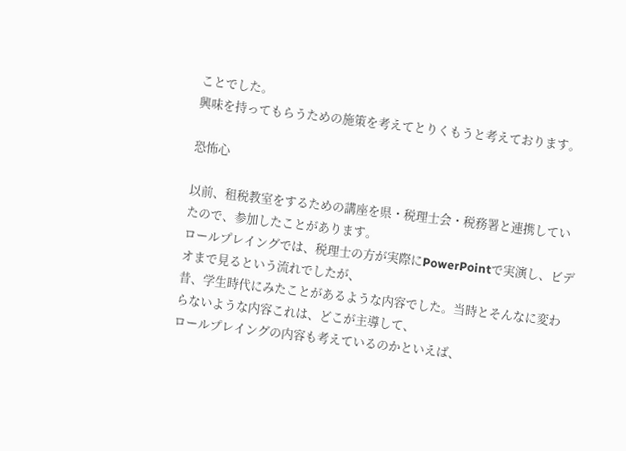ことでした。
興味を持ってもらうための施策を考えてとりくもうと考えております。

恐怖心

以前、租税教室をするための講座を県・税理士会・税務署と連携していたので、参加したことがあります。
ロールプレイングでは、税理士の方が実際にPowerPointで実演し、ビデオまで見るという流れでしたが、
昔、学生時代にみたことがあるような内容でした。当時とそんなに変わらないような内容これは、どこが主導して、
ロールプレイングの内容も考えているのかといえば、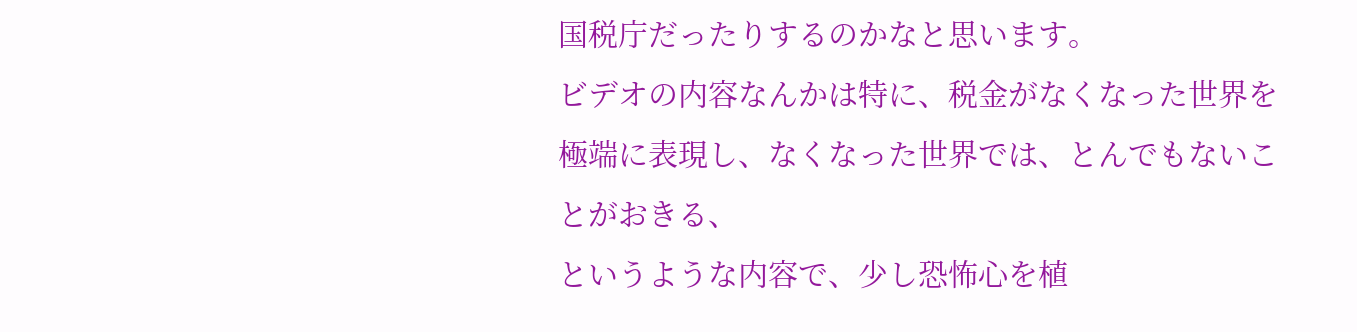国税庁だったりするのかなと思います。
ビデオの内容なんかは特に、税金がなくなった世界を極端に表現し、なくなった世界では、とんでもないことがおきる、
というような内容で、少し恐怖心を植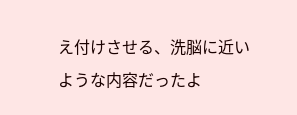え付けさせる、洗脳に近いような内容だったよ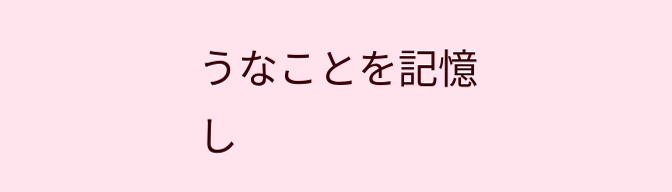うなことを記憶し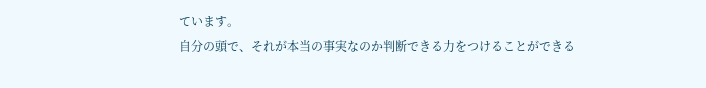ています。
自分の頭で、それが本当の事実なのか判断できる力をつけることができる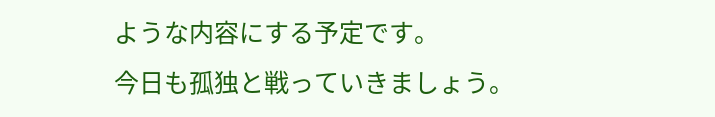ような内容にする予定です。
今日も孤独と戦っていきましょう。